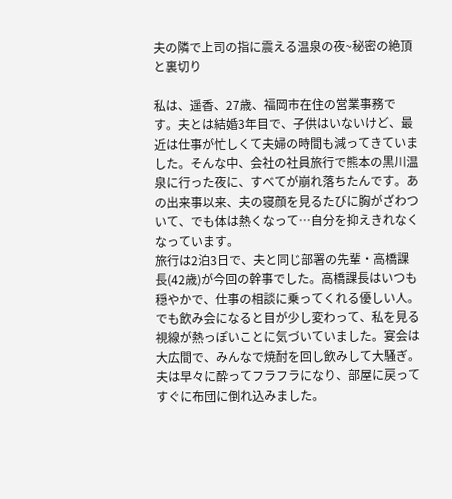夫の隣で上司の指に震える温泉の夜~秘密の絶頂と裏切り

私は、遥香、27歳、福岡市在住の営業事務です。夫とは結婚3年目で、子供はいないけど、最近は仕事が忙しくて夫婦の時間も減ってきていました。そんな中、会社の社員旅行で熊本の黒川温泉に行った夜に、すべてが崩れ落ちたんです。あの出来事以来、夫の寝顔を見るたびに胸がざわついて、でも体は熱くなって…自分を抑えきれなくなっています。
旅行は2泊3日で、夫と同じ部署の先輩・高橋課長(42歳)が今回の幹事でした。高橋課長はいつも穏やかで、仕事の相談に乗ってくれる優しい人。でも飲み会になると目が少し変わって、私を見る視線が熱っぽいことに気づいていました。宴会は大広間で、みんなで焼酎を回し飲みして大騒ぎ。夫は早々に酔ってフラフラになり、部屋に戻ってすぐに布団に倒れ込みました。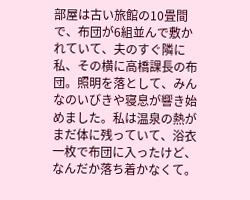部屋は古い旅館の10畳間で、布団が6組並んで敷かれていて、夫のすぐ隣に私、その横に高橋課長の布団。照明を落として、みんなのいびきや寝息が響き始めました。私は温泉の熱がまだ体に残っていて、浴衣一枚で布団に入ったけど、なんだか落ち着かなくて。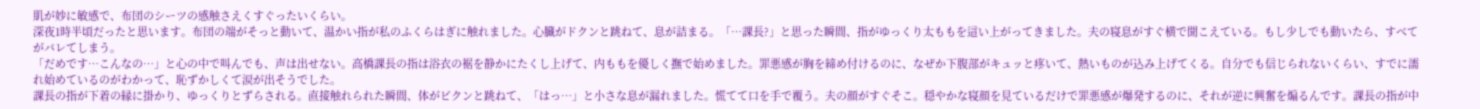肌が妙に敏感で、布団のシーツの感触さえくすぐったいくらい。
深夜1時半頃だったと思います。布団の端がそっと動いて、温かい指が私のふくらはぎに触れました。心臓がドクンと跳ねて、息が詰まる。「…課長?」と思った瞬間、指がゆっくり太ももを這い上がってきました。夫の寝息がすぐ横で聞こえている。もし少しでも動いたら、すべてがバレてしまう。
「だめです…こんなの…」と心の中で叫んでも、声は出せない。高橋課長の指は浴衣の裾を静かにたくし上げて、内ももを優しく撫で始めました。罪悪感が胸を締め付けるのに、なぜか下腹部がキュッと疼いて、熱いものが込み上げてくる。自分でも信じられないくらい、すでに濡れ始めているのがわかって、恥ずかしくて涙が出そうでした。
課長の指が下着の縁に掛かり、ゆっくりとずらされる。直接触れられた瞬間、体がビクンと跳ねて、「はっ…」と小さな息が漏れました。慌てて口を手で覆う。夫の顔がすぐそこ。穏やかな寝顔を見ているだけで罪悪感が爆発するのに、それが逆に興奮を煽るんです。課長の指が中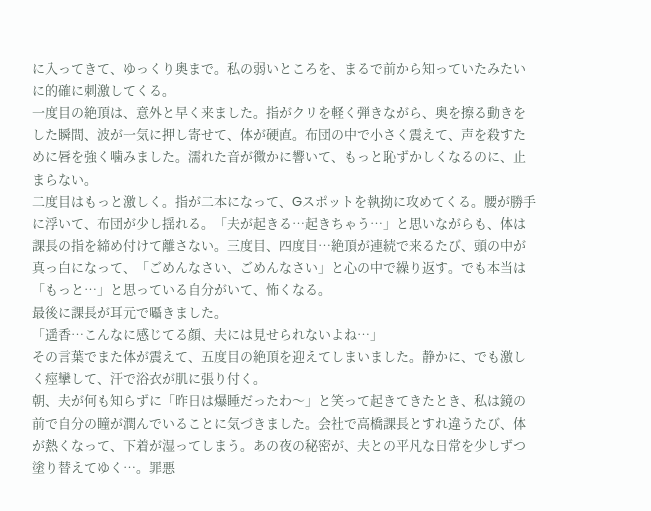に入ってきて、ゆっくり奥まで。私の弱いところを、まるで前から知っていたみたいに的確に刺激してくる。
一度目の絶頂は、意外と早く来ました。指がクリを軽く弾きながら、奥を擦る動きをした瞬間、波が一気に押し寄せて、体が硬直。布団の中で小さく震えて、声を殺すために唇を強く噛みました。濡れた音が微かに響いて、もっと恥ずかしくなるのに、止まらない。
二度目はもっと激しく。指が二本になって、Gスポットを執拗に攻めてくる。腰が勝手に浮いて、布団が少し揺れる。「夫が起きる…起きちゃう…」と思いながらも、体は課長の指を締め付けて離さない。三度目、四度目…絶頂が連続で来るたび、頭の中が真っ白になって、「ごめんなさい、ごめんなさい」と心の中で繰り返す。でも本当は「もっと…」と思っている自分がいて、怖くなる。
最後に課長が耳元で囁きました。
「遥香…こんなに感じてる顔、夫には見せられないよね…」
その言葉でまた体が震えて、五度目の絶頂を迎えてしまいました。静かに、でも激しく痙攣して、汗で浴衣が肌に張り付く。
朝、夫が何も知らずに「昨日は爆睡だったわ〜」と笑って起きてきたとき、私は鏡の前で自分の瞳が潤んでいることに気づきました。会社で高橋課長とすれ違うたび、体が熱くなって、下着が湿ってしまう。あの夜の秘密が、夫との平凡な日常を少しずつ塗り替えてゆく…。罪悪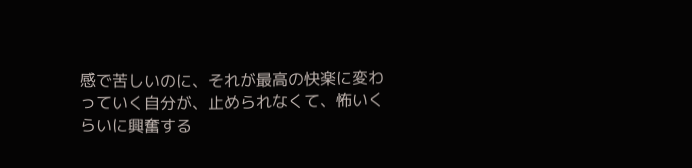感で苦しいのに、それが最高の快楽に変わっていく自分が、止められなくて、怖いくらいに興奮する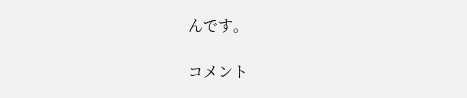んです。

コメント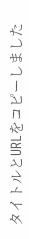タイトルとURLをコピーしました